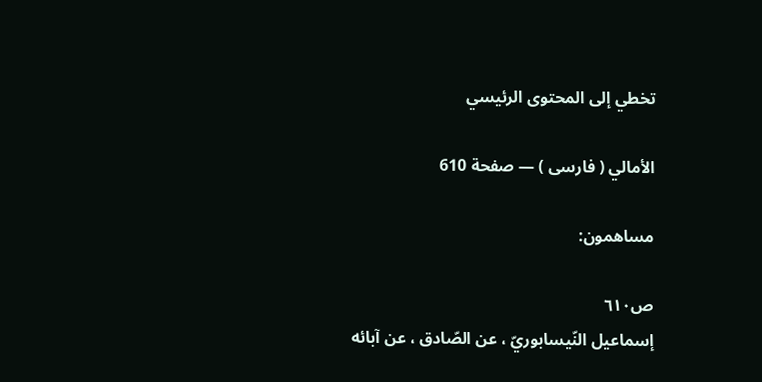تخطي إلى المحتوى الرئيسي

الأمالي ( فارسى ) — صفحة 610

مساهمون:

ص٦١٠
إسماعيل النّيسابوريّ ، عن الصّادق ، عن آبائه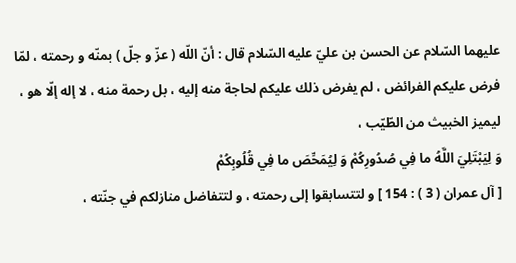عليهما السّلام عن الحسن بن عليّ عليه السّلام قال : أنّ اللّه ( عزّ و جلّ ) بمنّه و رحمته ، لمّا فرض عليكم الفرائض ، لم يفرض ذلك عليكم لحاجة منه إليه ، بل رحمة منه ، لا إله إلّا هو ، ليميز الخبيث من الطّيّب ،
وَ لِيَبْتَلِيَ اللَّهُ ما فِي صُدُورِكُمْ وَ لِيُمَحِّصَ ما فِي قُلُوبِكُمْ
[ آل عمران ( 3 ) : 154 ] و لتتسابقوا إلى رحمته ، و لتتفاضل منازلكم في جنّته ،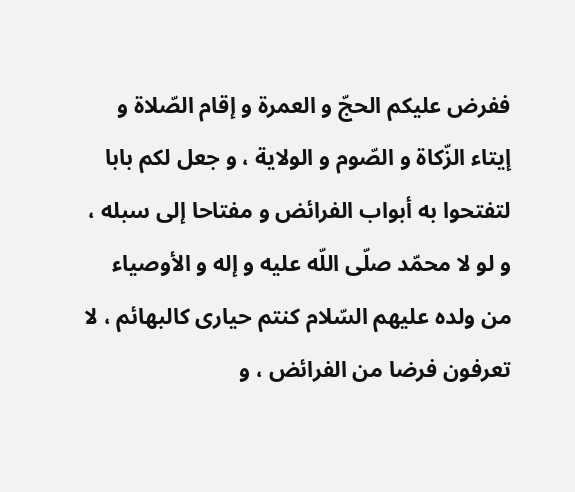ففرض عليكم الحجّ و العمرة و إقام الصّلاة و إيتاء الزّكاة و الصّوم و الولاية ، و جعل لكم بابا لتفتحوا به أبواب الفرائض و مفتاحا إلى سبله ، و لو لا محمّد صلّى اللّه عليه و إله و الأوصياء من ولده عليهم السّلام كنتم حيارى كالبهائم ، لا تعرفون فرضا من الفرائض ، و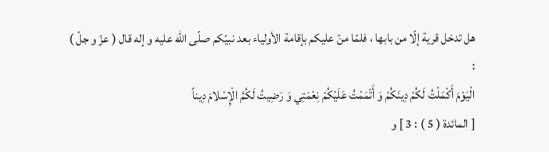هل تدخل قرية إلّا من بابها ، فلمّا منّ عليكم بإقامة الأولياء بعد نبيّكم صلّى اللّه عليه و إله قال ( عزّ و جلّ ) :
الْيَوْمَ أَكْمَلْتُ لَكُمْ دِينَكُمْ وَ أَتْمَمْتُ عَلَيْكُمْ نِعْمَتِي وَ رَضِيتُ لَكُمُ الْإِسْلامَ دِيناً
[ المائدة ( 5 ) : 3 ] و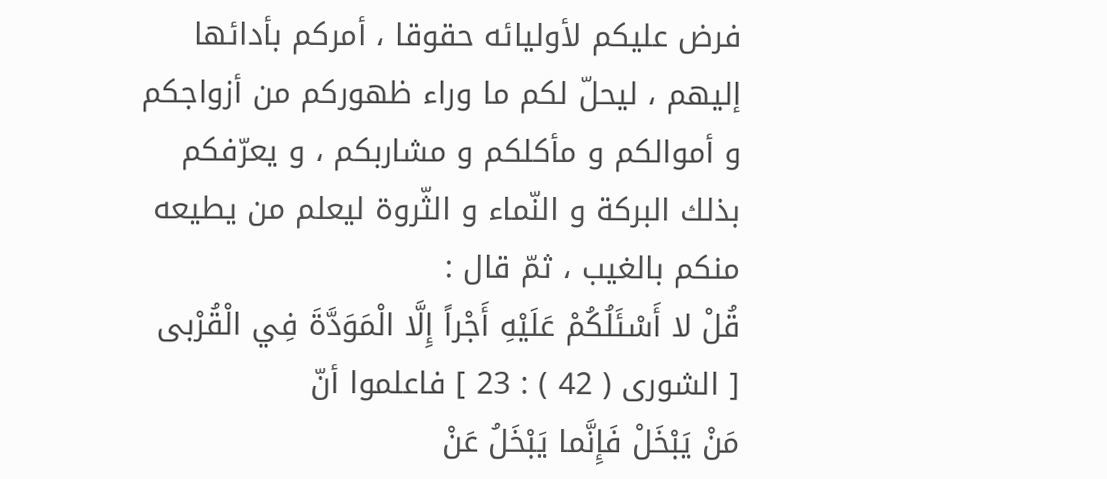فرض عليكم لأوليائه حقوقا ، أمركم بأدائها إليهم ، ليحلّ لكم ما وراء ظهوركم من أزواجكم و أموالكم و مأكلكم و مشاربكم ، و يعرّفكم بذلك البركة و النّماء و الثّروة ليعلم من يطيعه منكم بالغيب ، ثمّ قال :
قُلْ لا أَسْئَلُكُمْ عَلَيْهِ أَجْراً إِلَّا الْمَوَدَّةَ فِي الْقُرْبى
[ الشورى ( 42 ) : 23 ] فاعلموا أنّ
مَنْ يَبْخَلْ فَإِنَّما يَبْخَلُ عَنْ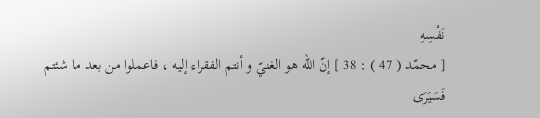نَفْسِهِ
[ محمّد ( 47 ) : 38 ] إنّ اللّه هو الغنيّ و أنتم الفقراء إليه ، فاعملوا من بعد ما شئتم
فَسَيَرَى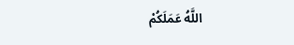اللَّهُ عَمَلَكُمْ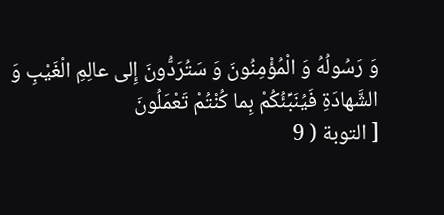وَ رَسُولُهُ وَ الْمُؤْمِنُونَ وَ سَتُرَدُّونَ إِلى عالِمِ الْغَيْبِ وَ الشَّهادَةِ فَيُنَبِّئُكُمْ بِما كُنْتُمْ تَعْمَلُونَ
[ التوبة ( 9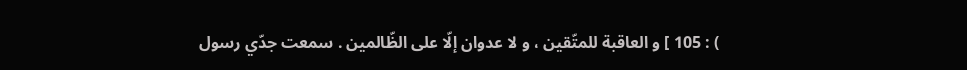) : 105 ] و العاقبة للمتّقين ، و لا عدوان إلّا على الظّالمين . سمعت جدّي رسول